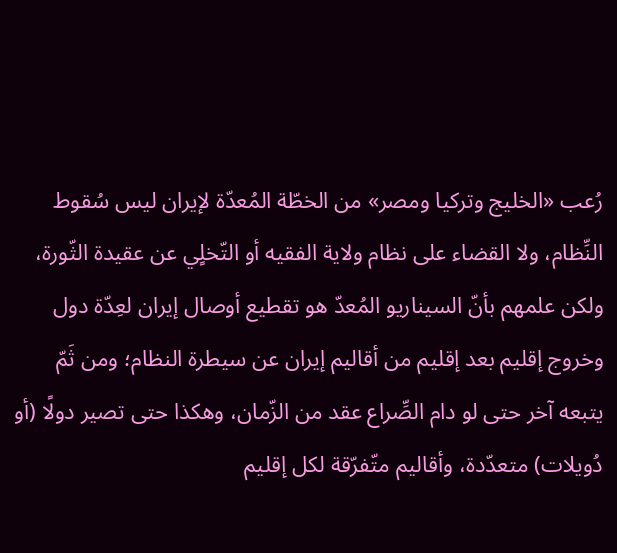رُعب «الخليج وتركيا ومصر» من الخطّة المُعدّة لإيران ليس سُقوط النِّظام، ولا القضاء على نظام ولاية الفقيه أو التّخلٍي عن عقيدة الثّورة، ولكن علمهم بأنّ السيناريو المُعدّ هو تقطيع أوصال إيران لعِدّة دول وخروج إقليم بعد إقليم من أقاليم إيران عن سيطرة النظام؛ ومن ثَمّ يتبعه آخر حتى لو دام الصِّراع عقد من الزّمان، وهكذا حتى تصير دولًا (أو دُويلات) متعدّدة، وأقاليم متّفرّقة لكل إقليم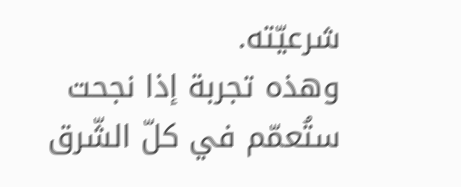شرعيّته.
وهذه تجربة إذا نجحت ستُعمّم في كلّ الشّرق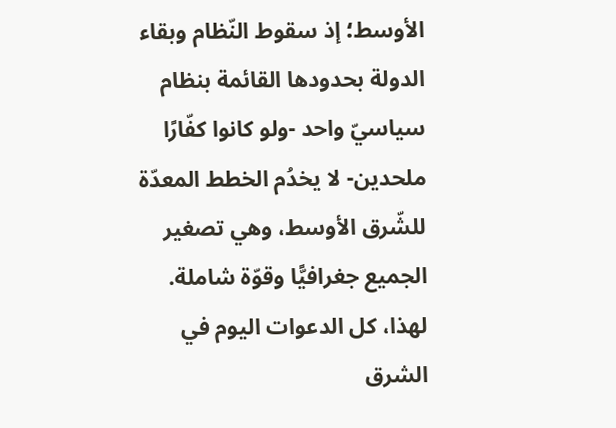الأوسط؛ إذ سقوط النّظام وبقاء الدولة بحدودها القائمة بنظام سياسيّ واحد -ولو كانوا كفّارًا ملحدين- لا يخدُم الخطط المعدّة للشّرق الأوسط، وهي تصغير الجميع جغرافيًّا وقوّة شاملة. لهذا، كل الدعوات اليوم في الشرق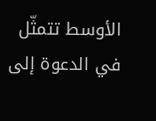الأوسط تتمثّل في الدعوة إلى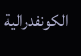الكونفدرالية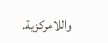واللامركزية.